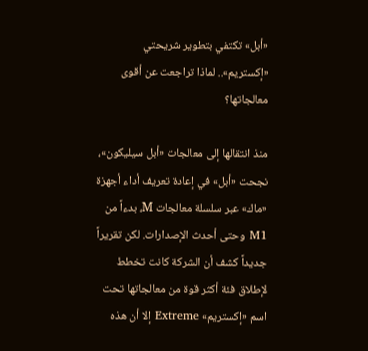«أبل» تكتفي بتطوير شريحتي «إكستريم».. لماذا تراجعت عن أقوى معالجاتها؟

منذ انتقالها إلى معالجات «أبل سيليكون»، نجحت «أبل» في إعادة تعريف أداء أجهزة «ماك» عبر سلسلة معالجات M، بدءاً من M1 وحتى أحدث الإصدارات. لكن تقريراً جديداً كشف أن الشركة كانت تخطط لإطلاق فئة أكثر قوة من معالجاتها تحت اسم «إكستريم» Extreme إلا أن هذه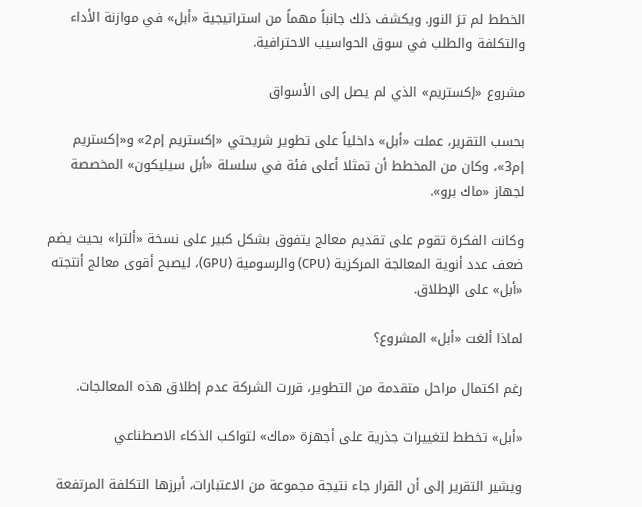الخطط لم ترَ النور. ويكشف ذلك جانباً مهماً من استراتيجية «أبل» في موازنة الأداء والتكلفة والطلب في سوق الحواسيب الاحترافية.

مشروع «إكستريم» الذي لم يصل إلى الأسواق

بحسب التقرير، عملت «أبل» داخلياً على تطوير شريحتي «إكستريم إم2» و«إكستريم إم3»، وكان من المخطط أن تمثلا أعلى فئة في سلسلة «أبل سيليكون» المخصصة لجهاز «ماك برو».

وكانت الفكرة تقوم على تقديم معالج يتفوق بشكل كبير على نسخة «ألترا» بحيث يضم ضعف عدد أنوية المعالجة المركزية (CPU) والرسومية (GPU)، ليصبح أقوى معالج أنتجته «أبل» على الإطلاق.

لماذا ألغت «أبل» المشروع؟

رغم اكتمال مراحل متقدمة من التطوير، قررت الشركة عدم إطلاق هذه المعالجات.

«أبل» تخطط لتغييرات جذرية على أجهزة «ماك» لتواكب الذكاء الاصطناعي

ويشير التقرير إلى أن القرار جاء نتيجة مجموعة من الاعتبارات، أبرزها التكلفة المرتفعة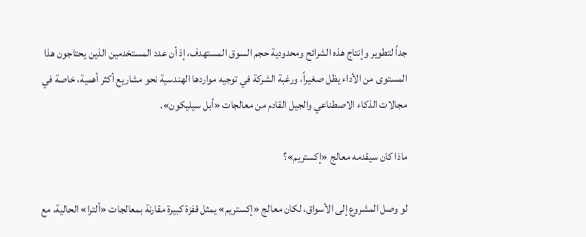جداً لتطوير وإنتاج هذه الشرائح ومحدودية حجم السوق المستهدف، إذ أن عدد المستخدمين الذين يحتاجون هذا المستوى من الأداء يظل صغيراً، ورغبة الشركة في توجيه مواردها الهندسية نحو مشاريع أكثر أهمية، خاصة في مجالات الذكاء الاصطناعي والجيل القادم من معالجات «أبل سيليكون».

ماذا كان سيقدمه معالج «إكستريم»؟

لو وصل المشروع إلى الأسواق، لكان معالج «إكستريم» يمثل قفزة كبيرة مقارنة بمعالجات «ألترا» الحالية، مع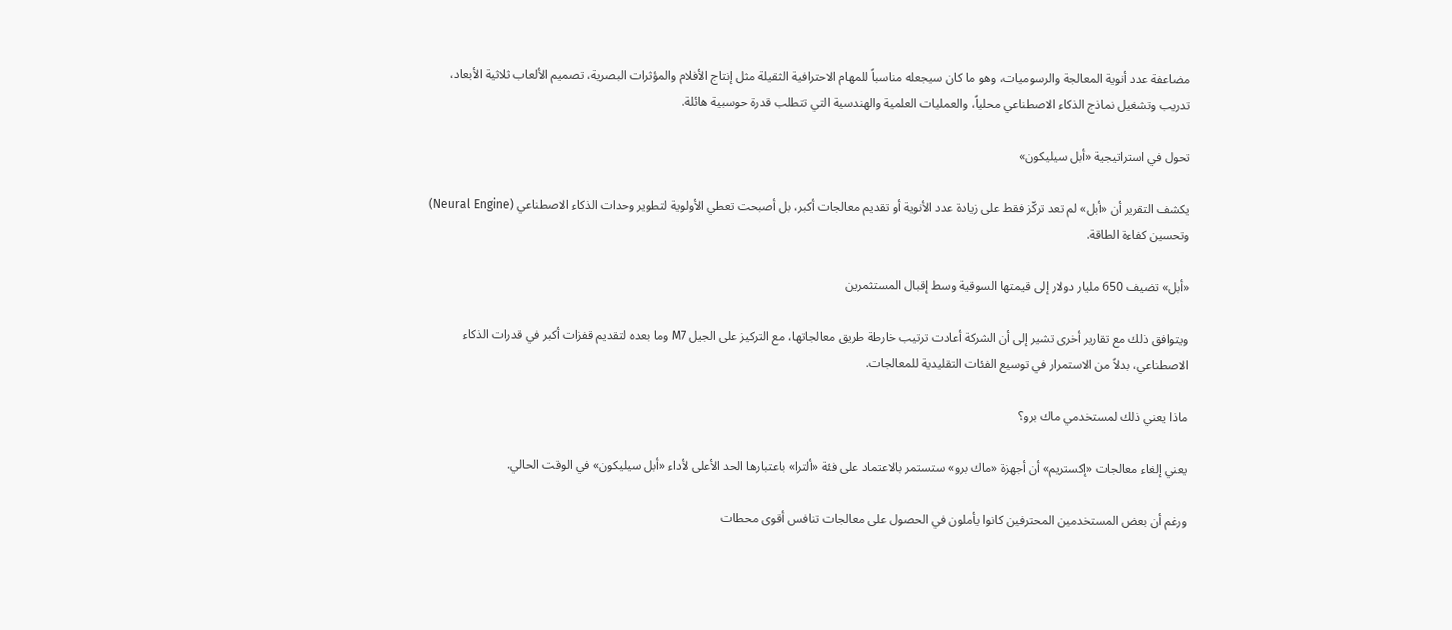مضاعفة عدد أنوية المعالجة والرسوميات، وهو ما كان سيجعله مناسباً للمهام الاحترافية الثقيلة مثل إنتاج الأفلام والمؤثرات البصرية، تصميم الألعاب ثلاثية الأبعاد، تدريب وتشغيل نماذج الذكاء الاصطناعي محلياً، والعمليات العلمية والهندسية التي تتطلب قدرة حوسبية هائلة.

تحول في استراتيجية «أبل سيليكون»

يكشف التقرير أن «أبل» لم تعد تركّز فقط على زيادة عدد الأنوية أو تقديم معالجات أكبر، بل أصبحت تعطي الأولوية لتطوير وحدات الذكاء الاصطناعي (Neural Engine) وتحسين كفاءة الطاقة.

«أبل» تضيف 650 مليار دولار إلى قيمتها السوقية وسط إقبال المستثمرين

ويتوافق ذلك مع تقارير أخرى تشير إلى أن الشركة أعادت ترتيب خارطة طريق معالجاتها، مع التركيز على الجيل M7 وما بعده لتقديم قفزات أكبر في قدرات الذكاء الاصطناعي، بدلاً من الاستمرار في توسيع الفئات التقليدية للمعالجات.

ماذا يعني ذلك لمستخدمي ماك برو؟

يعني إلغاء معالجات «إكستريم» أن أجهزة «ماك برو» ستستمر بالاعتماد على فئة «ألترا» باعتبارها الحد الأعلى لأداء «أبل سيليكون» في الوقت الحالي.

ورغم أن بعض المستخدمين المحترفين كانوا يأملون في الحصول على معالجات تنافس أقوى محطات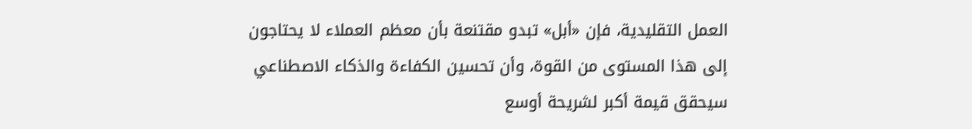العمل التقليدية، فإن «أبل» تبدو مقتنعة بأن معظم العملاء لا يحتاجون إلى هذا المستوى من القوة، وأن تحسين الكفاءة والذكاء الاصطناعي سيحقق قيمة أكبر لشريحة أوسع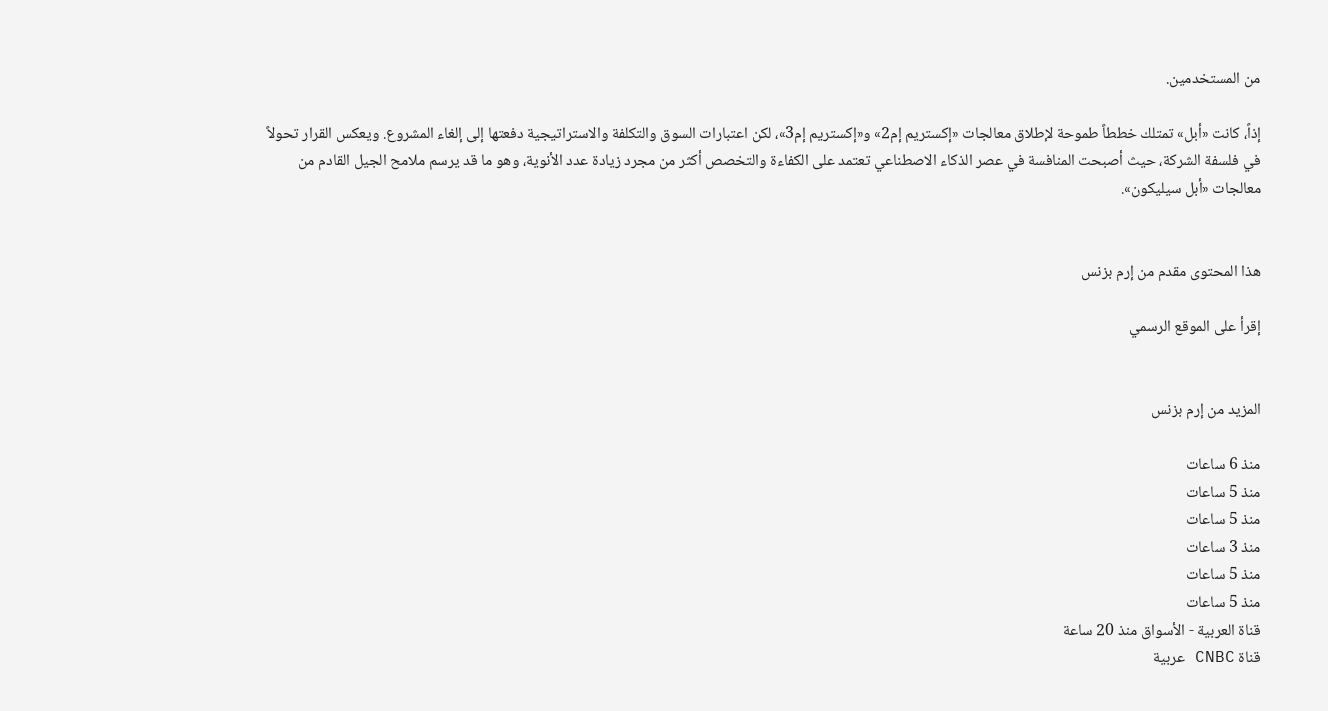من المستخدمين.

إذاً، كانت «أبل» تمتلك خططاً طموحة لإطلاق معالجات «إكستريم إم2» و«إكستريم إم3»، لكن اعتبارات السوق والتكلفة والاستراتيجية دفعتها إلى إلغاء المشروع. ويعكس القرار تحولاً في فلسفة الشركة، حيث أصبحت المنافسة في عصر الذكاء الاصطناعي تعتمد على الكفاءة والتخصص أكثر من مجرد زيادة عدد الأنوية، وهو ما قد يرسم ملامح الجيل القادم من معالجات «أبل سيليكون».


هذا المحتوى مقدم من إرم بزنس

إقرأ على الموقع الرسمي


المزيد من إرم بزنس

منذ 6 ساعات
منذ 5 ساعات
منذ 5 ساعات
منذ 3 ساعات
منذ 5 ساعات
منذ 5 ساعات
قناة العربية - الأسواق منذ 20 ساعة
قناة CNBC عربية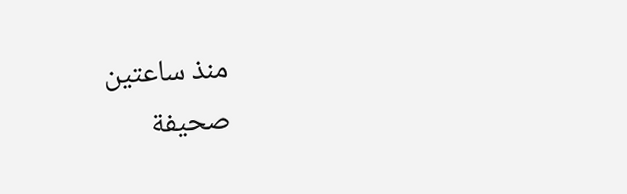منذ ساعتين
صحيفة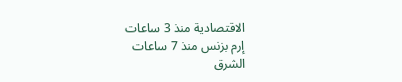الاقتصادية منذ 3 ساعات
إرم بزنس منذ 7 ساعات
الشرق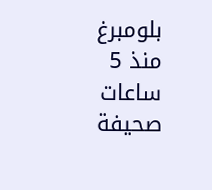بلومبرغ منذ 5 ساعات
صحيفة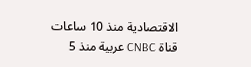الاقتصادية منذ 10 ساعات
قناة CNBC عربية منذ 5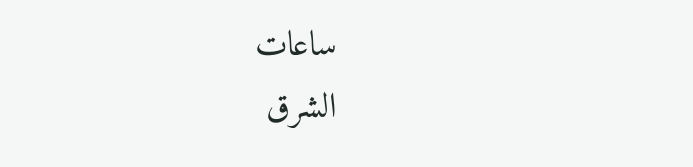ساعات
الشرق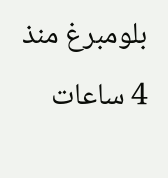بلومبرغ منذ 4 ساعات